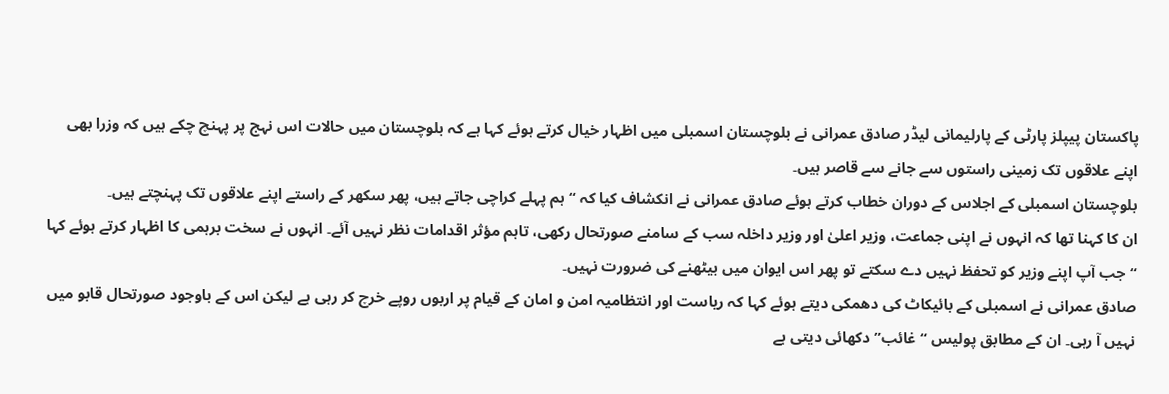پاکستان پیپلز پارٹی کے پارلیمانی لیڈر صادق عمرانی نے بلوچستان اسمبلی میں اظہار خیال کرتے ہوئے کہا ہے کہ بلوچستان میں حالات اس نہج پر پہنچ چکے ہیں کہ وزرا بھی اپنے علاقوں تک زمینی راستوں سے جانے سے قاصر ہیں۔
بلوچستان اسمبلی کے اجلاس کے دوران خطاب کرتے ہوئے صادق عمرانی نے انکشاف کیا کہ “ہم پہلے کراچی جاتے ہیں، پھر سکھر کے راستے اپنے علاقوں تک پہنچتے ہیں۔
ان کا کہنا تھا کہ انہوں نے اپنی جماعت، وزیر اعلیٰ اور وزیر داخلہ سب کے سامنے صورتحال رکھی، تاہم مؤثر اقدامات نظر نہیں آئے۔ انہوں نے سخت برہمی کا اظہار کرتے ہوئے کہا “جب آپ اپنے وزیر کو تحفظ نہیں دے سکتے تو پھر اس ایوان میں بیٹھنے کی ضرورت نہیں۔
صادق عمرانی نے اسمبلی کے بائیکاٹ کی دھمکی دیتے ہوئے کہا کہ ریاست اور انتظامیہ امن و امان کے قیام پر اربوں روپے خرچ کر رہی ہے لیکن اس کے باوجود صورتحال قابو میں نہیں آ رہی۔ ان کے مطابق پولیس “غائب” دکھائی دیتی ہے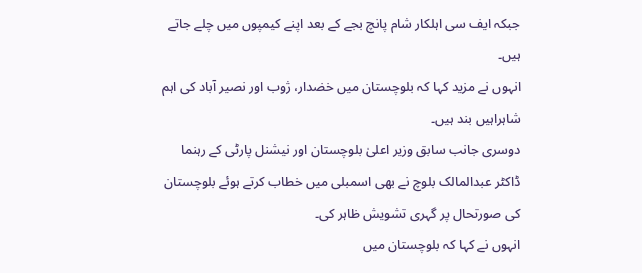جبکہ ایف سی اہلکار شام پانچ بجے کے بعد اپنے کیمپوں میں چلے جاتے ہیں۔
انہوں نے مزید کہا کہ بلوچستان میں خضدار، ژوب اور نصیر آباد کی اہم شاہراہیں بند ہیں۔
دوسری جانب سابق وزیر اعلیٰ بلوچستان اور نیشنل پارٹی کے رہنما ڈاکٹر عبدالمالک بلوچ نے بھی اسمبلی میں خطاب کرتے ہوئے بلوچستان کی صورتحال پر گہری تشویش ظاہر کی۔
انہوں نے کہا کہ بلوچستان میں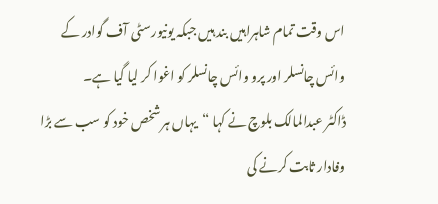اس وقت تمام شاہراہیں بند ہیں جبکہ یونیورسٹی آف گوادر کے وائس چانسلر اور پرو وائس چانسلر کو اغوا کر لیا گیا ہے۔
ڈاکٹر عبدالمالک بلوچ نے کہا “یہاں ہر شخص خود کو سب سے بڑا وفادار ثابت کرنے کی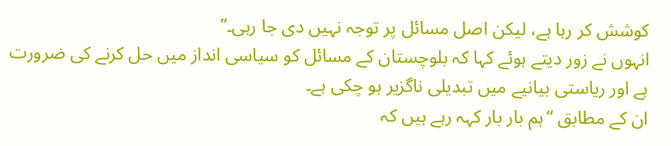کوشش کر رہا ہے، لیکن اصل مسائل پر توجہ نہیں دی جا رہی۔”
انہوں نے زور دیتے ہوئے کہا کہ بلوچستان کے مسائل کو سیاسی انداز میں حل کرنے کی ضرورت ہے اور ریاستی بیانیے میں تبدیلی ناگزیر ہو چکی ہے۔
ان کے مطابق “ہم بار بار کہہ رہے ہیں کہ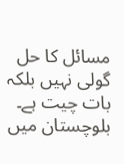مسائل کا حل گولی نہیں بلکہ بات چیت ہے۔ بلوچستان میں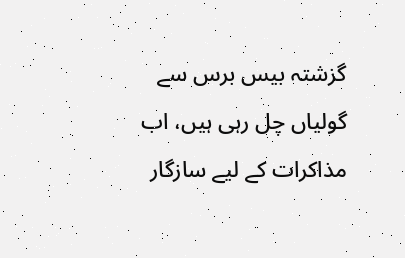گزشتہ بیس برس سے گولیاں چل رہی ہیں، اب مذاکرات کے لیے سازگار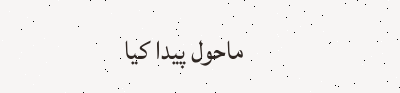ماحول پیدا کیا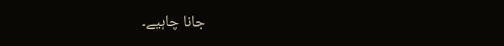جانا چاہیے۔